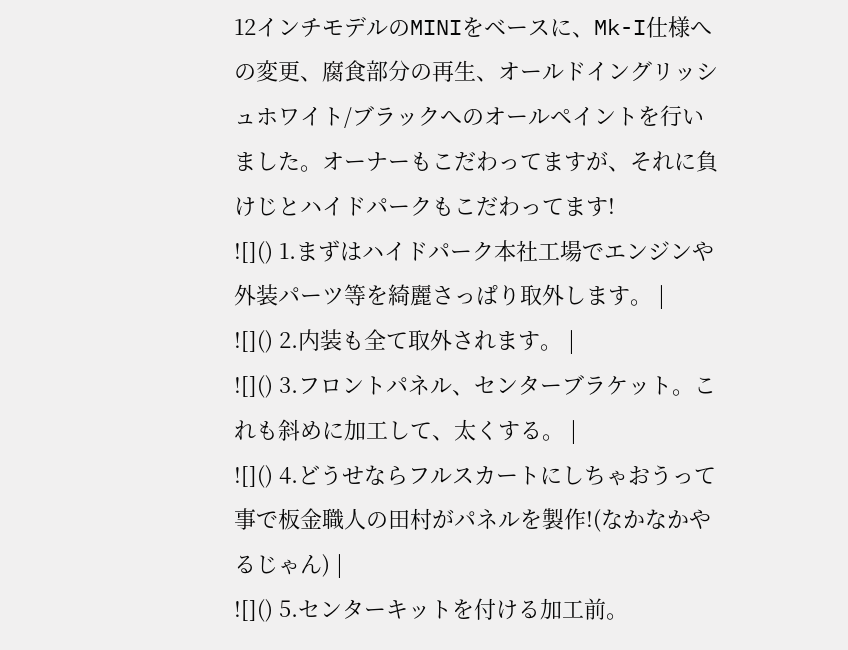12インチモデルのMINIをベースに、Mk-I仕様への変更、腐食部分の再生、オールドイングリッシュホワイト/ブラックへのオールペイントを行いました。オーナーもこだわってますが、それに負けじとハイドパークもこだわってます!
![]() 1.まずはハイドパーク本社工場でエンジンや外装パーツ等を綺麗さっぱり取外します。 |
![]() 2.内装も全て取外されます。 |
![]() 3.フロントパネル、センターブラケット。これも斜めに加工して、太くする。 |
![]() 4.どうせならフルスカートにしちゃおうって事で板金職人の田村がパネルを製作!(なかなかやるじゃん) |
![]() 5.センターキットを付ける加工前。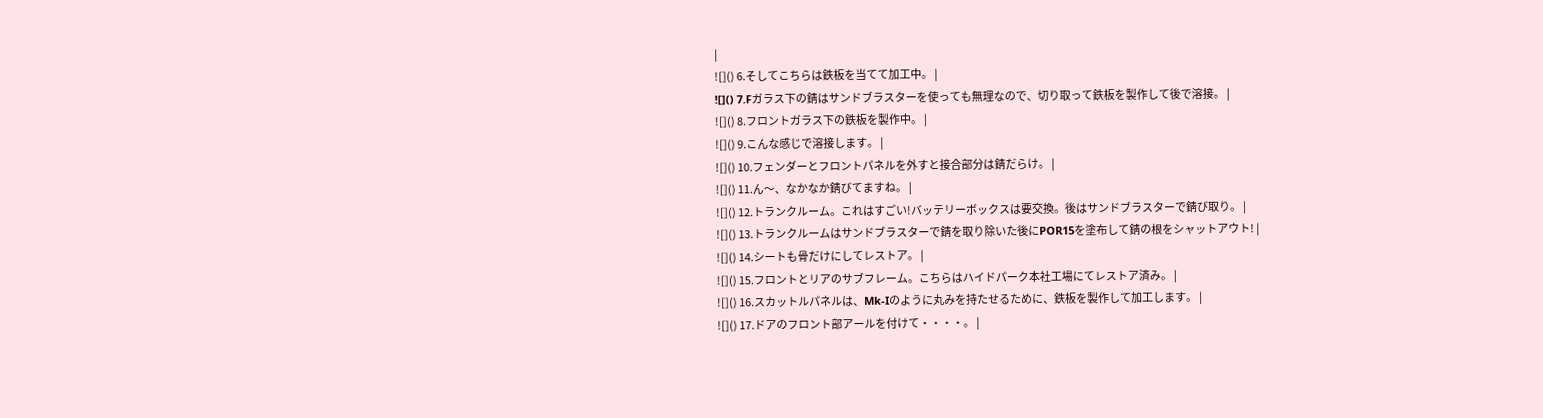|
![]() 6.そしてこちらは鉄板を当てて加工中。 |
![]() 7.Fガラス下の錆はサンドブラスターを使っても無理なので、切り取って鉄板を製作して後で溶接。 |
![]() 8.フロントガラス下の鉄板を製作中。 |
![]() 9.こんな感じで溶接します。 |
![]() 10.フェンダーとフロントパネルを外すと接合部分は錆だらけ。 |
![]() 11.ん〜、なかなか錆びてますね。 |
![]() 12.トランクルーム。これはすごい!バッテリーボックスは要交換。後はサンドブラスターで錆び取り。 |
![]() 13.トランクルームはサンドブラスターで錆を取り除いた後にPOR15を塗布して錆の根をシャットアウト! |
![]() 14.シートも骨だけにしてレストア。 |
![]() 15.フロントとリアのサブフレーム。こちらはハイドパーク本社工場にてレストア済み。 |
![]() 16.スカットルパネルは、Mk-Iのように丸みを持たせるために、鉄板を製作して加工します。 |
![]() 17.ドアのフロント部アールを付けて・・・・。 |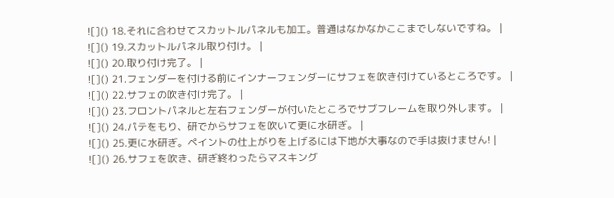![]() 18.それに合わせてスカットルパネルも加工。普通はなかなかここまでしないですね。 |
![]() 19.スカットルパネル取り付け。 |
![]() 20.取り付け完了。 |
![]() 21.フェンダーを付ける前にインナーフェンダーにサフェを吹き付けているところです。 |
![]() 22.サフェの吹き付け完了。 |
![]() 23.フロントパネルと左右フェンダーが付いたところでサブフレームを取り外します。 |
![]() 24.パテをもり、研でからサフェを吹いて更に水研ぎ。 |
![]() 25.更に水研ぎ。ペイントの仕上がりを上げるには下地が大事なので手は抜けません! |
![]() 26.サフェを吹き、研ぎ終わったらマスキング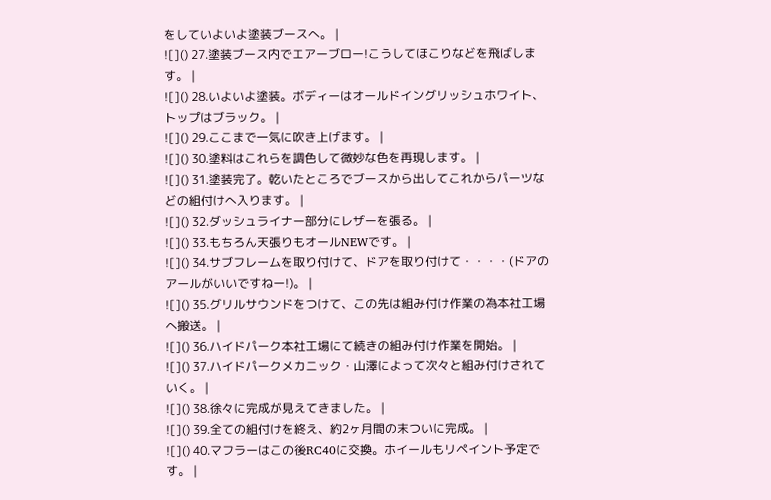をしていよいよ塗装ブースへ。 |
![]() 27.塗装ブース内でエアーブロー!こうしてほこりなどを飛ばします。 |
![]() 28.いよいよ塗装。ボディーはオールドイングリッシュホワイト、トップはブラック。 |
![]() 29.ここまで一気に吹き上げます。 |
![]() 30.塗料はこれらを調色して微妙な色を再現します。 |
![]() 31.塗装完了。乾いたところでブースから出してこれからパーツなどの組付けへ入ります。 |
![]() 32.ダッシュライナー部分にレザーを張る。 |
![]() 33.もちろん天張りもオールNEWです。 |
![]() 34.サブフレームを取り付けて、ドアを取り付けて・・・・(ドアのアールがいいですねー!)。 |
![]() 35.グリルサウンドをつけて、この先は組み付け作業の為本社工場へ搬送。 |
![]() 36.ハイドパーク本社工場にて続きの組み付け作業を開始。 |
![]() 37.ハイドパークメカニック・山澤によって次々と組み付けされていく。 |
![]() 38.徐々に完成が見えてきました。 |
![]() 39.全ての組付けを終え、約2ヶ月間の末ついに完成。 |
![]() 40.マフラーはこの後RC40に交換。ホイールもリペイント予定です。 |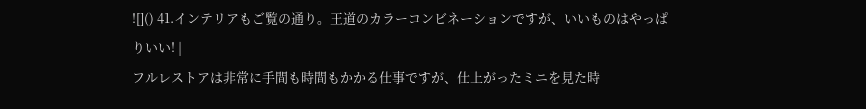![]() 41.インテリアもご覧の通り。王道のカラーコンビネーションですが、いいものはやっぱりいい! |
フルレストアは非常に手間も時間もかかる仕事ですが、仕上がったミニを見た時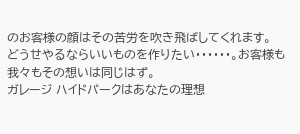のお客様の顔はその苦労を吹き飛ばしてくれます。
どうせやるならいいものを作りたい・・・・・・。お客様も我々もその想いは同じはず。
ガレージ ハイドパークはあなたの理想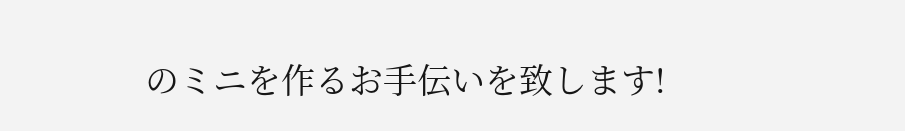のミニを作るお手伝いを致します!